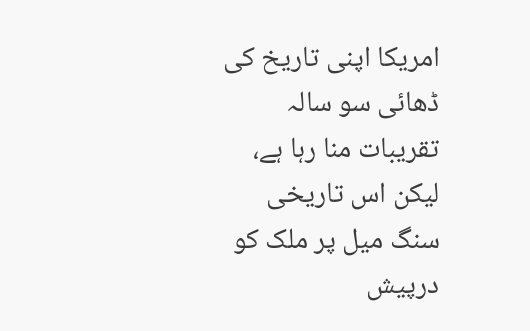امریکا اپنی تاریخ کی ڈھائی سو سالہ تقریبات منا رہا ہے، لیکن اس تاریخی سنگ میل پر ملک کو درپیش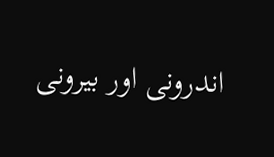اندرونی اور بیرونی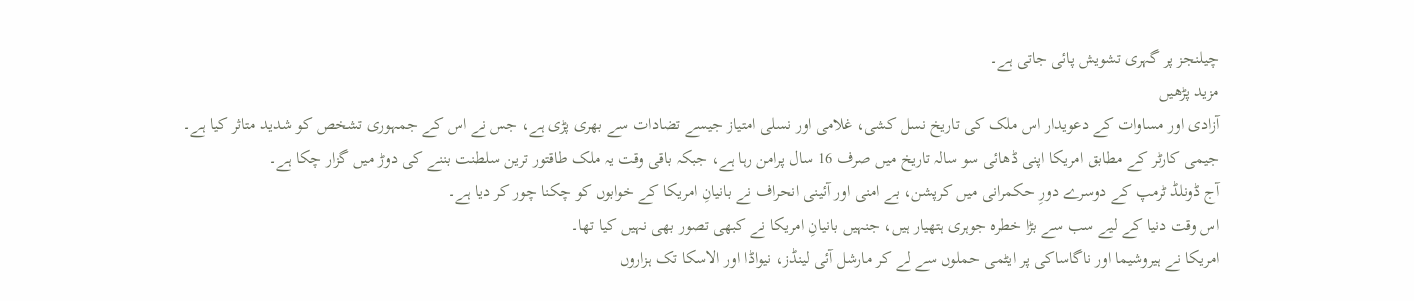چیلنجز پر گہری تشویش پائی جاتی ہے۔
مزید پڑھیں
آزادی اور مساوات کے دعویدار اس ملک کی تاریخ نسل کشی، غلامی اور نسلی امتیاز جیسے تضادات سے بھری پڑی ہے، جس نے اس کے جمہوری تشخص کو شدید متاثر کیا ہے۔
جیمی کارٹر کے مطابق امریکا اپنی ڈھائی سو سالہ تاریخ میں صرف 16 سال پرامن رہا ہے، جبکہ باقی وقت یہ ملک طاقتور ترین سلطنت بننے کی دوڑ میں گزار چکا ہے۔
آج ڈونلڈ ٹرمپ کے دوسرے دورِ حکمرانی میں کرپشن، بے امنی اور آئینی انحراف نے بانیانِ امریکا کے خوابوں کو چکنا چور کر دیا ہے۔
اس وقت دنیا کے لیے سب سے بڑا خطرہ جوہری ہتھیار ہیں، جنہیں بانیانِ امریکا نے کبھی تصور بھی نہیں کیا تھا۔
امریکا نے ہیروشیما اور ناگاساکی پر ایٹمی حملوں سے لے کر مارشل آئی لینڈز، نیواڈا اور الاسکا تک ہزاروں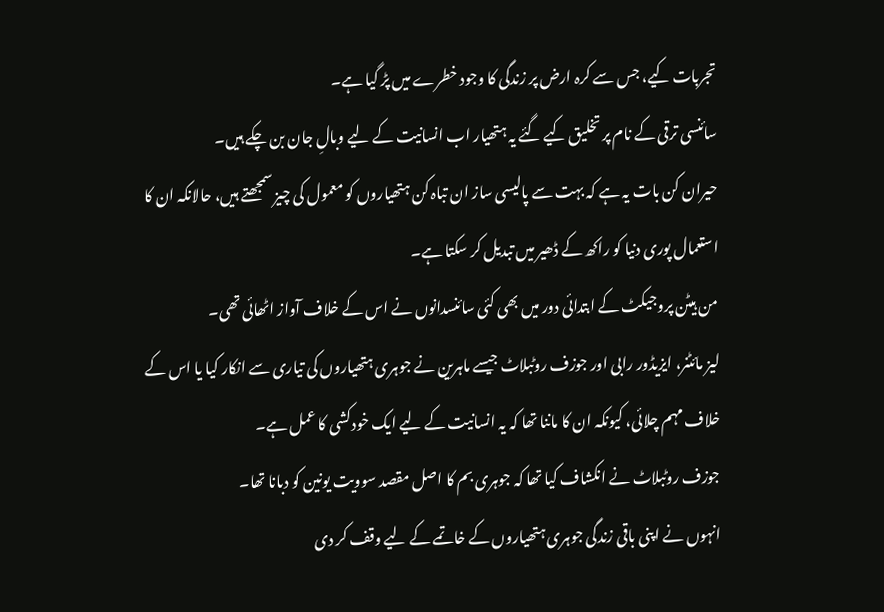تجربات کیے، جس سے کرہ ارض پر زندگی کا وجود خطرے میں پڑ گیا ہے۔
سائنسی ترقی کے نام پر تخلیق کیے گئے یہ ہتھیار اب انسانیت کے لیے وبالِ جان بن چکے ہیں۔
حیران کن بات یہ ہے کہ بہت سے پالیسی ساز ان تباہ کن ہتھیاروں کو معمول کی چیز سمجھتے ہیں، حالانکہ ان کا استعمال پوری دنیا کو راکھ کے ڈھیر میں تبدیل کر سکتا ہے۔
من ہیٹن پروجیکٹ کے ابتدائی دور میں بھی کئی سائنسدانوں نے اس کے خلاف آواز اٹھائی تھی۔
لیز مائٹنر، ایزیڈور رابی اور جوزف روٹبلاٹ جیسے ماہرین نے جوہری ہتھیاروں کی تیاری سے انکار کیا یا اس کے خلاف مہم چلائی، کیونکہ ان کا ماننا تھا کہ یہ انسانیت کے لیے ایک خودکشی کا عمل ہے۔
جوزف روٹبلاٹ نے انکشاف کیا تھا کہ جوہری بم کا اصل مقصد سوویت یونین کو دبانا تھا۔
انہوں نے اپنی باقی زندگی جوہری ہتھیاروں کے خاتمے کے لیے وقف کر دی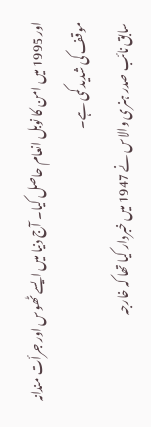اور 1995 میں امن کا نوبل انعام حاصل کیا۔ آج دنیا میں ایسے ٹھوس اور جرأت مندانہ موقف کی شدید کمی ہے۔
سابق نائب صدر ہنری والاس نے 1947 میں خبردار کیا تھا کہ خارجہ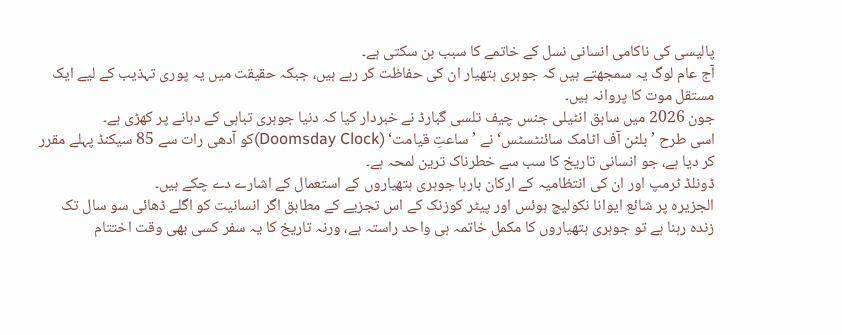پالیسی کی ناکامی انسانی نسل کے خاتمے کا سبب بن سکتی ہے۔
آج عام لوگ یہ سمجھتے ہیں کہ جوہری ہتھیار ان کی حفاظت کر رہے ہیں، جبکہ حقیقت میں یہ پوری تہذیب کے لیے ایک مستقل موت کا پروانہ ہیں۔
جون 2026 میں سابق انٹیلی جنس چیف تلسی گبارڈ نے خبردار کیا کہ دنیا جوہری تباہی کے دہانے پر کھڑی ہے۔
اسی طرح ’بلٹن آف اٹامک سائنٹسٹس‘ نے ’ساعتِ قیامت‘ (Doomsday Clock)کو آدھی رات سے 85 سیکنڈ پہلے مقرر کر دیا ہے، جو انسانی تاریخ کا سب سے خطرناک ترین لمحہ ہے۔
ڈونلڈ ٹرمپ اور ان کی انتظامیہ کے ارکان بارہا جوہری ہتھیاروں کے استعمال کے اشارے دے چکے ہیں۔
الجزیرہ پر شائع ایوانا نکولیچ ہوئس اور پیٹر کوزنک کے اس تجزیے کے مطابق اگر انسانیت کو اگلے ڈھائی سو سال تک زندہ رہنا ہے تو جوہری ہتھیاروں کا مکمل خاتمہ ہی واحد راستہ ہے، ورنہ تاریخ کا یہ سفر کسی بھی وقت اختتام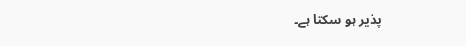پذیر ہو سکتا ہے۔